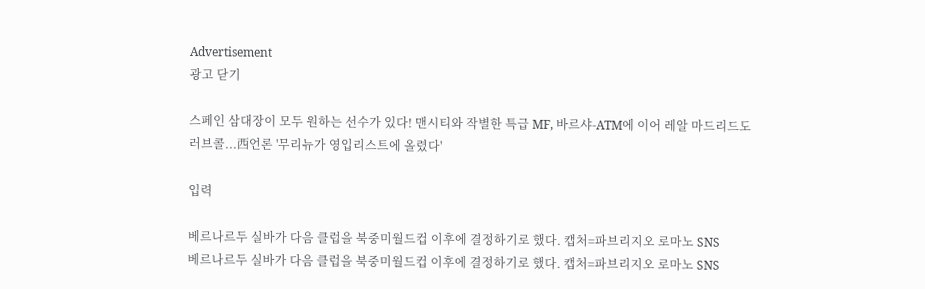Advertisement
광고 닫기

스페인 삼대장이 모두 원하는 선수가 있다! 맨시티와 작별한 특급 MF, 바르샤-ATM에 이어 레알 마드리드도 러브콜...西언론 '무리뉴가 영입리스트에 올렸다'

입력

베르나르두 실바가 다음 클럽을 북중미월드컵 이후에 결정하기로 했다. 캡처=파브리지오 로마노 SNS
베르나르두 실바가 다음 클럽을 북중미월드컵 이후에 결정하기로 했다. 캡처=파브리지오 로마노 SNS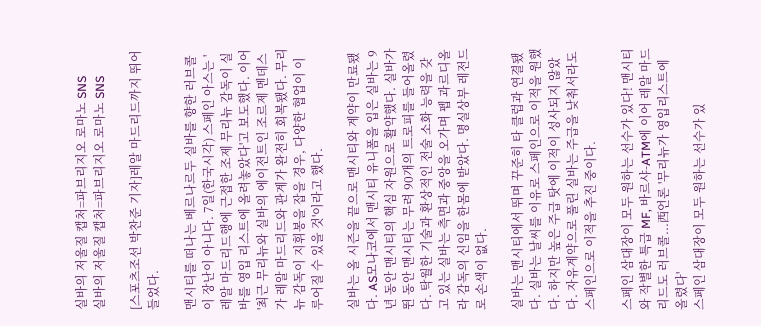실바의 저울질 캡처=파브리지오 로마노 SNS
실바의 저울질 캡처=파브리지오 로마노 SNS

[스포츠조선 박찬준 기자]레알 마드리드까지 뛰어들었다.

맨시티를 떠나는 베르나르두 실바를 향한 러브콜이 장난이 아니다. 7일(한국시각) 스페인 아스는 '레알 마드리드행에 근접한 조제 무리뉴 감독이 실바를 영입 리스트에 올려놓았다'고 보도했다. 이어 '최근 무리뉴와 실바의 에이전트인 조르제 멘데스가 레알 마드리드와 관계가 완전히 회복됐다. 무리뉴 감독이 지휘봉을 잡을 경우, 다양한 협업이 이루어질 수 있을 것'이라고 했다.

실바는 올 시즌을 끝으로 맨시티와 계약이 만료됐다. AS모나코에서 맨시티 유니폼을 입은 실바는 9년 동안 맨시티의 핵심 자원으로 활약했다. 실바가 뛴 동안 맨시티는 무려 90개의 트로피를 들어올렸다. 탁월한 기술과 환상적인 전술 소화 능력을 갖고 있는 실바는 측면과 중앙을 오가며 펩 과르디올라 감독의 신임을 한몸에 받았다. 명실상부 레전드로 손색이 없다.

실바는 맨시티에서 뛰며 꾸준히 타 클럽과 연결됐다. 실바는 날씨를 이유로 스페인으로 이적을 원했다. 하지만 높은 주급 탓에 이적이 성사되지 않았다. 자유계약으로 풀린 실바는 주급을 낮춰서라도 스페인으로 이적을 추진 중이다.

스페인 삼대장이 모두 원하는 선수가 있다! 맨시티와 작별한 특급 MF, 바르샤-ATM에 이어 레알 마드리드도 러브콜...西언론 '무리뉴가 영입리스트에 올렸다'
스페인 삼대장이 모두 원하는 선수가 있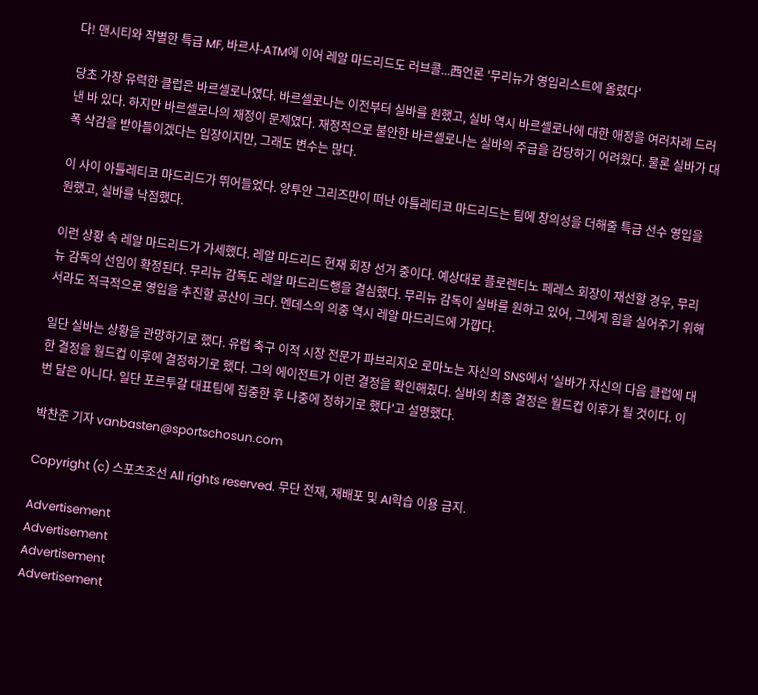다! 맨시티와 작별한 특급 MF, 바르샤-ATM에 이어 레알 마드리드도 러브콜...西언론 '무리뉴가 영입리스트에 올렸다'

당초 가장 유력한 클럽은 바르셀로나였다. 바르셀로나는 이전부터 실바를 원했고, 실바 역시 바르셀로나에 대한 애정을 여러차례 드러낸 바 있다. 하지만 바르셀로나의 재정이 문제였다. 재정적으로 불안한 바르셀로나는 실바의 주급을 감당하기 어려웠다. 물론 실바가 대폭 삭감을 받아들이겠다는 입장이지만, 그래도 변수는 많다.

이 사이 아틀레티코 마드리드가 뛰어들었다. 앙투안 그리즈만이 떠난 아틀레티코 마드리드는 팀에 창의성을 더해줄 특급 선수 영입을 원했고, 실바를 낙점했다.

이런 상황 속 레알 마드리드가 가세했다. 레알 마드리드 현재 회장 선거 중이다. 예상대로 플로렌티노 페레스 회장이 재선할 경우, 무리뉴 감독의 선임이 확정된다. 무리뉴 감독도 레알 마드리드행을 결심했다. 무리뉴 감독이 실바를 원하고 있어, 그에게 힘을 실어주기 위해서라도 적극적으로 영입을 추진할 공산이 크다. 멘데스의 의중 역시 레알 마드리드에 가깝다.

일단 실바는 상황을 관망하기로 했다. 유럽 축구 이적 시장 전문가 파브리지오 로마노는 자신의 SNS에서 '실바가 자신의 다음 클럽에 대한 결정을 월드컵 이후에 결정하기로 했다. 그의 에이전트가 이런 결정을 확인해줬다. 실바의 최종 결정은 월드컵 이후가 될 것이다. 이번 달은 아니다. 일단 포르투갈 대표팀에 집중한 후 나중에 정하기로 했다'고 설명했다.

박찬준 기자 vanbasten@sportschosun.com

Copyright (c) 스포츠조선 All rights reserved. 무단 전재, 재배포 및 AI학습 이용 금지.

Advertisement
Advertisement
Advertisement
Advertisement